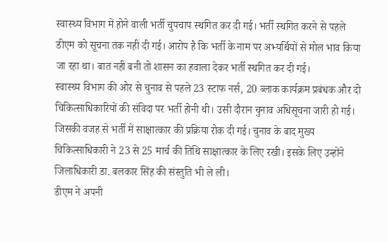स्वास्थ्य विभाग में होने वाली भर्ती चुपचाप स्थगित कर दी गई। भर्ती स्थगित करने से पहले डीएम को सूचना तक नहीं दी गई। आरोप है कि भर्ती के नाम पर अभ्यर्थियों से मोल भाव किया जा रहा था। बात नहीं बनी तो शासन का हवाला देकर भर्ती स्थगित कर दी गई।
स्वास्थ्य विभाग की ओर से चुनाव से पहले 23 स्टाफ नर्स, 20 ब्लाक कार्यक्रम प्रबंधक और दो चिकित्साधिकारियों की संविदा पर भर्ती होनी थी। उसी दौरान चुनाव अधिसूचना जारी हो गई। जिसकी वजह से भर्ती में साक्षात्कार की प्रक्रिया रोक दी गई। चुनाव के बाद मुख्य चिकित्साधिकारी ने 23 से 25 मार्च की तिथि साक्षात्कार के लिए रखी। इसके लिए उन्होंने जिलाधिकारी डा. बलकार सिंह की संस्तुति भी ले ली।
डीएम ने अपनी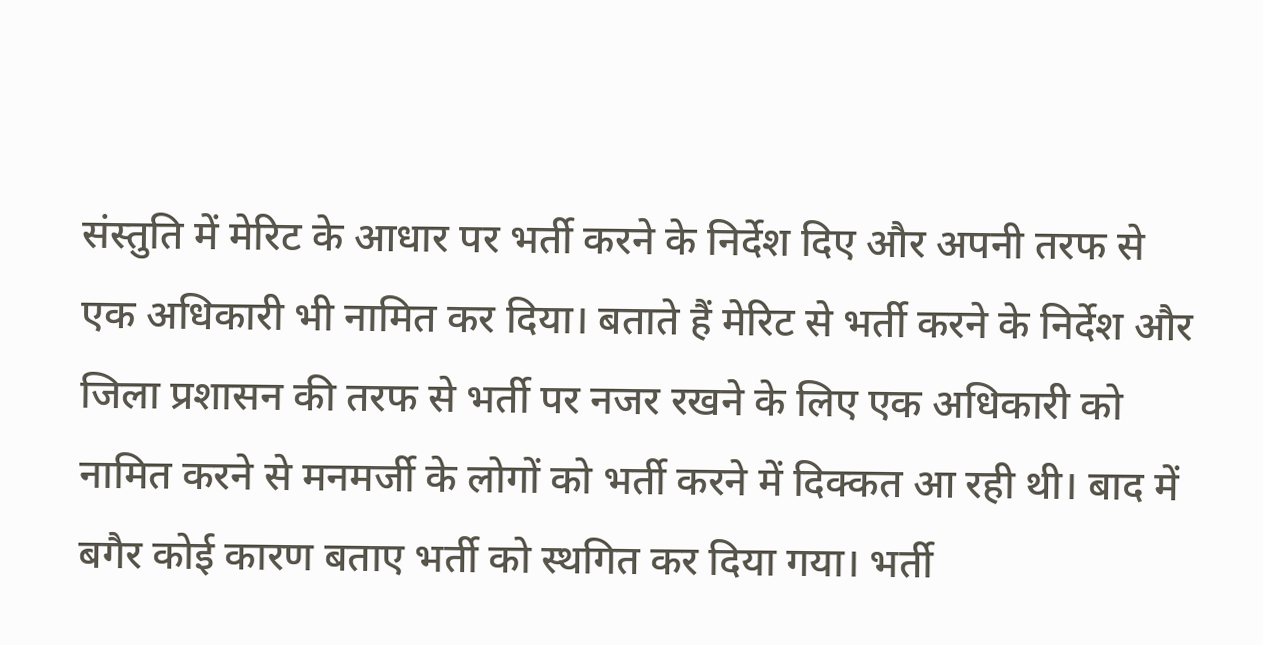संस्तुति में मेरिट के आधार पर भर्ती करने के निर्देश दिए और अपनी तरफ से एक अधिकारी भी नामित कर दिया। बताते हैं मेरिट से भर्ती करने के निर्देश और जिला प्रशासन की तरफ से भर्ती पर नजर रखने के लिए एक अधिकारी को नामित करने से मनमर्जी के लोगों को भर्ती करने में दिक्कत आ रही थी। बाद में बगैर कोई कारण बताए भर्ती को स्थगित कर दिया गया। भर्ती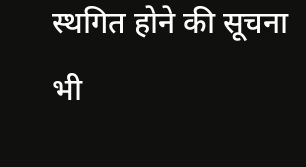स्थगित होने की सूचना भी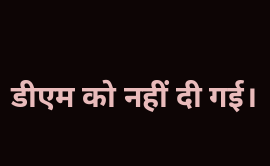डीएम को नहीं दी गई।